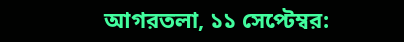আগরতলা, ১১ সেপ্টেম্বর: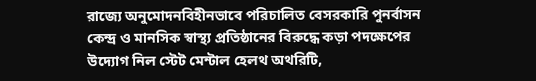রাজ্যে অনুমোদনবিহীনভাবে পরিচালিত বেসরকারি পুনর্বাসন কেন্দ্র ও মানসিক স্বাস্থ্য প্রতিষ্ঠানের বিরুদ্ধে কড়া পদক্ষেপের উদ্যোগ নিল স্টেট মেন্টাল হেলথ অথরিটি,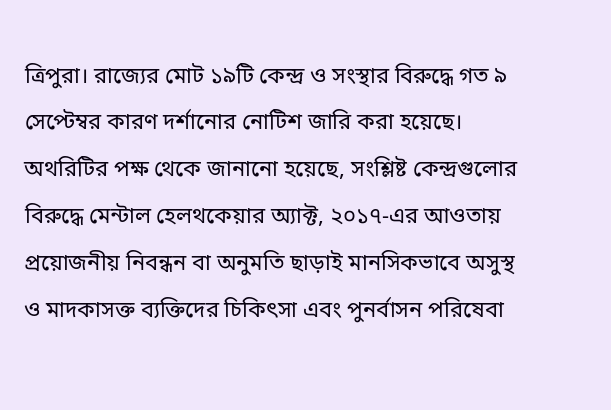ত্রিপুরা। রাজ্যের মোট ১৯টি কেন্দ্র ও সংস্থার বিরুদ্ধে গত ৯ সেপ্টেম্বর কারণ দর্শানোর নোটিশ জারি করা হয়েছে।
অথরিটির পক্ষ থেকে জানানো হয়েছে, সংশ্লিষ্ট কেন্দ্রগুলোর বিরুদ্ধে মেন্টাল হেলথকেয়ার অ্যাক্ট, ২০১৭-এর আওতায় প্রয়োজনীয় নিবন্ধন বা অনুমতি ছাড়াই মানসিকভাবে অসুস্থ ও মাদকাসক্ত ব্যক্তিদের চিকিৎসা এবং পুনর্বাসন পরিষেবা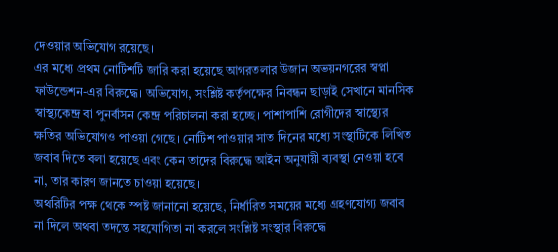দেওয়ার অভিযোগ রয়েছে।
এর মধ্যে প্রথম নোটিশটি জারি করা হয়েছে আগরতলার উজান অভয়নগরের স্বপ্না ফাউন্ডেশন-এর বিরুদ্ধে। অভিযোগ, সংশ্লিষ্ট কর্তৃপক্ষের নিবন্ধন ছাড়াই সেখানে মানসিক স্বাস্থ্যকেন্দ্র বা পুনর্বাসন কেন্দ্র পরিচালনা করা হচ্ছে। পাশাপাশি রোগীদের স্বাস্থ্যের ক্ষতির অভিযোগও পাওয়া গেছে। নোটিশ পাওয়ার সাত দিনের মধ্যে সংস্থাটিকে লিখিত জবাব দিতে বলা হয়েছে এবং কেন তাদের বিরুদ্ধে আইন অনুযায়ী ব্যবস্থা নেওয়া হবে না, তার কারণ জানতে চাওয়া হয়েছে।
অথরিটির পক্ষ থেকে স্পষ্ট জানানো হয়েছে, নির্ধারিত সময়ের মধ্যে গ্রহণযোগ্য জবাব না দিলে অথবা তদন্তে সহযোগিতা না করলে সংশ্লিষ্ট সংস্থার বিরুদ্ধে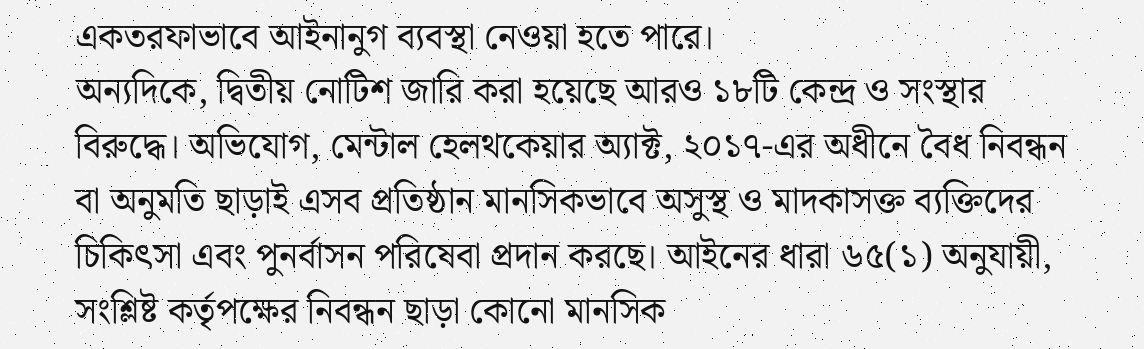একতরফাভাবে আইনানুগ ব্যবস্থা নেওয়া হতে পারে।
অন্যদিকে, দ্বিতীয় নোটিশ জারি করা হয়েছে আরও ১৮টি কেন্দ্র ও সংস্থার বিরুদ্ধে। অভিযোগ, মেন্টাল হেলথকেয়ার অ্যাক্ট, ২০১৭-এর অধীনে বৈধ নিবন্ধন বা অনুমতি ছাড়াই এসব প্রতিষ্ঠান মানসিকভাবে অসুস্থ ও মাদকাসক্ত ব্যক্তিদের চিকিৎসা এবং পুনর্বাসন পরিষেবা প্রদান করছে। আইনের ধারা ৬৫(১) অনুযায়ী, সংশ্লিষ্ট কর্তৃপক্ষের নিবন্ধন ছাড়া কোনো মানসিক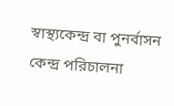স্বাস্থ্যকেন্দ্র বা পুনর্বাসন কেন্দ্র পরিচালনা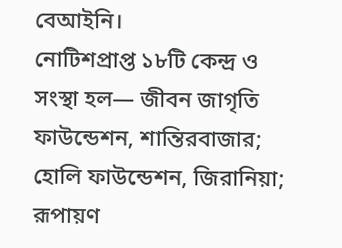বেআইনি।
নোটিশপ্রাপ্ত ১৮টি কেন্দ্র ও সংস্থা হল— জীবন জাগৃতি ফাউন্ডেশন, শান্তিরবাজার; হোলি ফাউন্ডেশন, জিরানিয়া; রূপায়ণ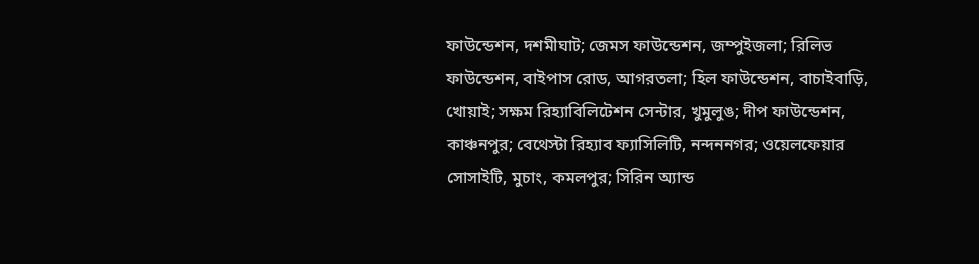ফাউন্ডেশন, দশমীঘাট; জেমস ফাউন্ডেশন, জম্পুইজলা; রিলিভ ফাউন্ডেশন, বাইপাস রোড, আগরতলা; হিল ফাউন্ডেশন, বাচাইবাড়ি, খোয়াই; সক্ষম রিহ্যাবিলিটেশন সেন্টার, খুমুলুঙ; দীপ ফাউন্ডেশন, কাঞ্চনপুর; বেথেস্টা রিহ্যাব ফ্যাসিলিটি, নন্দননগর; ওয়েলফেয়ার সোসাইটি, মুচাং, কমলপুর; সিরিন অ্যান্ড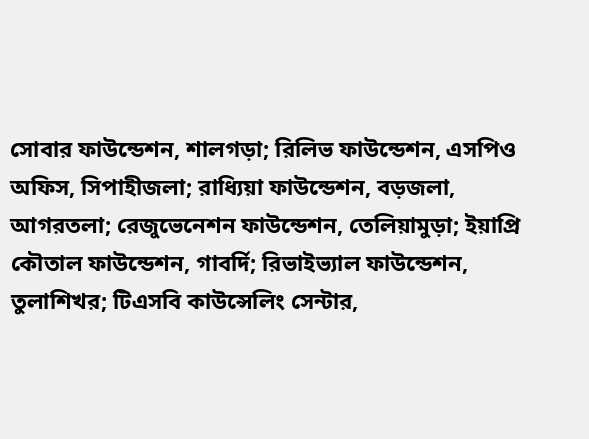সোবার ফাউন্ডেশন, শালগড়া; রিলিভ ফাউন্ডেশন, এসপিও অফিস, সিপাহীজলা; রাধ্যিয়া ফাউন্ডেশন, বড়জলা, আগরতলা; রেজুভেনেশন ফাউন্ডেশন, তেলিয়ামুড়া; ইয়াপ্রি কৌতাল ফাউন্ডেশন, গাবর্দি; রিভাইভ্যাল ফাউন্ডেশন, তুলাশিখর; টিএসবি কাউন্সেলিং সেন্টার,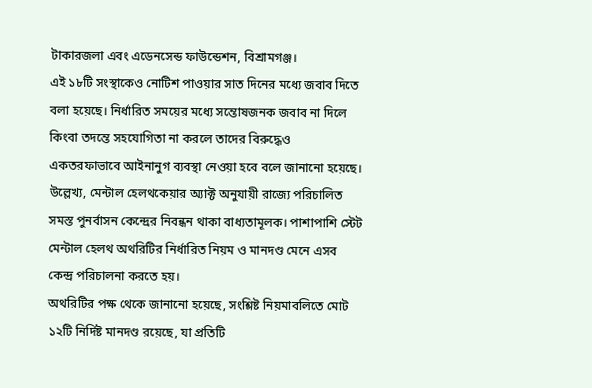টাকারজলা এবং এডেনসেন্ড ফাউন্ডেশন, বিশ্রামগঞ্জ।
এই ১৮টি সংস্থাকেও নোটিশ পাওয়ার সাত দিনের মধ্যে জবাব দিতে বলা হয়েছে। নির্ধারিত সময়ের মধ্যে সন্তোষজনক জবাব না দিলে কিংবা তদন্তে সহযোগিতা না করলে তাদের বিরুদ্ধেও একতরফাভাবে আইনানুগ ব্যবস্থা নেওয়া হবে বলে জানানো হয়েছে।
উল্লেখ্য, মেন্টাল হেলথকেয়ার অ্যাক্ট অনুযায়ী রাজ্যে পরিচালিত সমস্ত পুনর্বাসন কেন্দ্রের নিবন্ধন থাকা বাধ্যতামূলক। পাশাপাশি স্টেট মেন্টাল হেলথ অথরিটির নির্ধারিত নিয়ম ও মানদণ্ড মেনে এসব কেন্দ্র পরিচালনা করতে হয়।
অথরিটির পক্ষ থেকে জানানো হয়েছে, সংশ্লিষ্ট নিয়মাবলিতে মোট ১২টি নির্দিষ্ট মানদণ্ড রয়েছে, যা প্রতিটি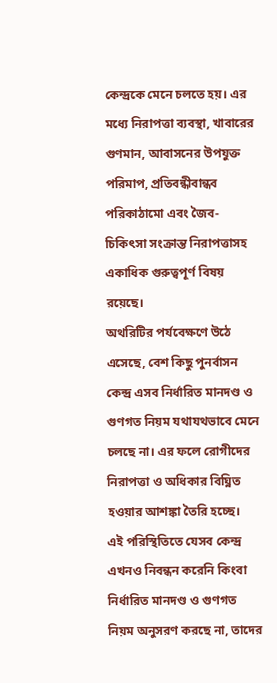কেন্দ্রকে মেনে চলতে হয়। এর মধ্যে নিরাপত্তা ব্যবস্থা, খাবারের গুণমান, আবাসনের উপযুক্ত পরিমাপ, প্রতিবন্ধীবান্ধব পরিকাঠামো এবং জৈব-চিকিৎসা সংক্রান্ত নিরাপত্তাসহ একাধিক গুরুত্বপূর্ণ বিষয় রয়েছে।
অথরিটির পর্যবেক্ষণে উঠে এসেছে, বেশ কিছু পুনর্বাসন কেন্দ্র এসব নির্ধারিত মানদণ্ড ও গুণগত নিয়ম যথাযথভাবে মেনে চলছে না। এর ফলে রোগীদের নিরাপত্তা ও অধিকার বিঘ্নিত হওয়ার আশঙ্কা তৈরি হচ্ছে।
এই পরিস্থিতিতে যেসব কেন্দ্র এখনও নিবন্ধন করেনি কিংবা নির্ধারিত মানদণ্ড ও গুণগত নিয়ম অনুসরণ করছে না, তাদের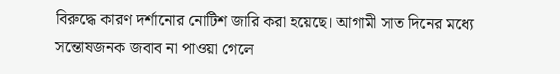বিরুদ্ধে কারণ দর্শানোর নোটিশ জারি করা হয়েছে। আগামী সাত দিনের মধ্যে সন্তোষজনক জবাব না পাওয়া গেলে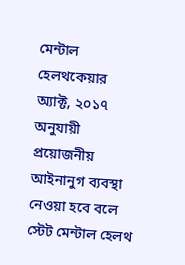মেন্টাল হেলথকেয়ার অ্যাক্ট, ২০১৭ অনুযায়ী প্রয়োজনীয় আইনানুগ ব্যবস্থা নেওয়া হবে বলে স্টেট মেন্টাল হেলথ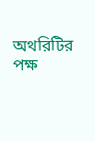অথরিটির পক্ষ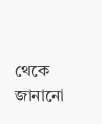থেকে জানানো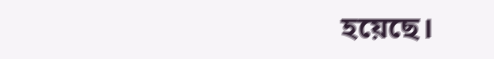হয়েছে।